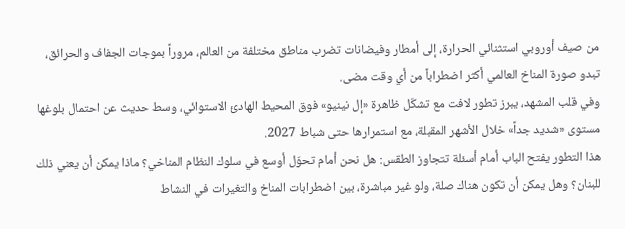من صيف أوروبي استثنائي الحرارة، إلى أمطار وفيضانات تضرب مناطق مختلفة من العالم، مروراً بموجات الجفاف والحرائق، تبدو صورة المناخ العالمي أكثر اضطراباً من أي وقت مضى.
وفي قلب المشهد، يبرز تطور لافت مع تشكّل ظاهرة «إل نينيو» فوق المحيط الهادئ الاستوائي، وسط حديث عن احتمال بلوغها مستوى «شديد جداً» خلال الأشهر المقبلة، مع استمرارها حتى شباط 2027.
هذا التطور يفتح الباب أمام أسئلة تتجاوز الطقس: هل نحن أمام تحوّل أوسع في سلوك النظام المناخي؟ ماذا يمكن أن يعني ذلك للبنان؟ وهل يمكن أن تكون هناك صلة، ولو غير مباشرة، بين اضطرابات المناخ والتغيرات في النشاط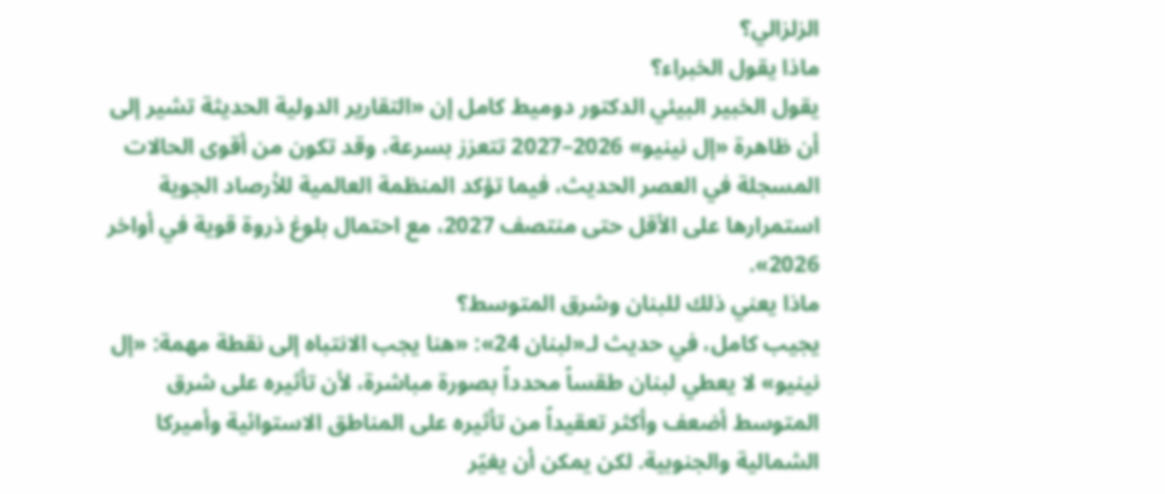الزلزالي؟
ماذا يقول الخبراء؟
يقول الخبير البيئي الدكتور دوميط كامل إن «التقارير الدولية الحديثة تشير إلى أن ظاهرة «إل نينيو» 2026–2027 تتعزز بسرعة، وقد تكون من أقوى الحالات المسجلة في العصر الحديث، فيما تؤكد المنظمة العالمية للأرصاد الجوية استمرارها على الأقل حتى منتصف 2027، مع احتمال بلوغ ذروة قوية في أواخر 2026».
ماذا يعني ذلك للبنان وشرق المتوسط؟
يجيب كامل، في حديث لـ«لبنان 24»: «هنا يجب الانتباه إلى نقطة مهمة: «إل نينيو» لا يعطي لبنان طقساً محدداً بصورة مباشرة، لأن تأثيره على شرق المتوسط أضعف وأكثر تعقيداً من تأثيره على المناطق الاستوائية وأميركا الشمالية والجنوبية. لكن يمكن أن يغيّر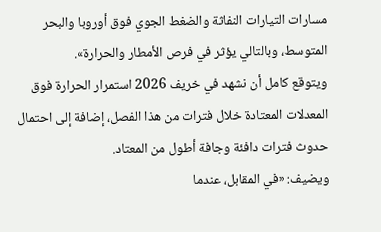مسارات التيارات النفاثة والضغط الجوي فوق أوروبا والبحر المتوسط، وبالتالي يؤثر في فرص الأمطار والحرارة».
ويتوقع كامل أن نشهد في خريف 2026 استمرار الحرارة فوق المعدلات المعتادة خلال فترات من هذا الفصل، إضافة إلى احتمال حدوث فترات دافئة وجافة أطول من المعتاد.
ويضيف: «في المقابل، عندما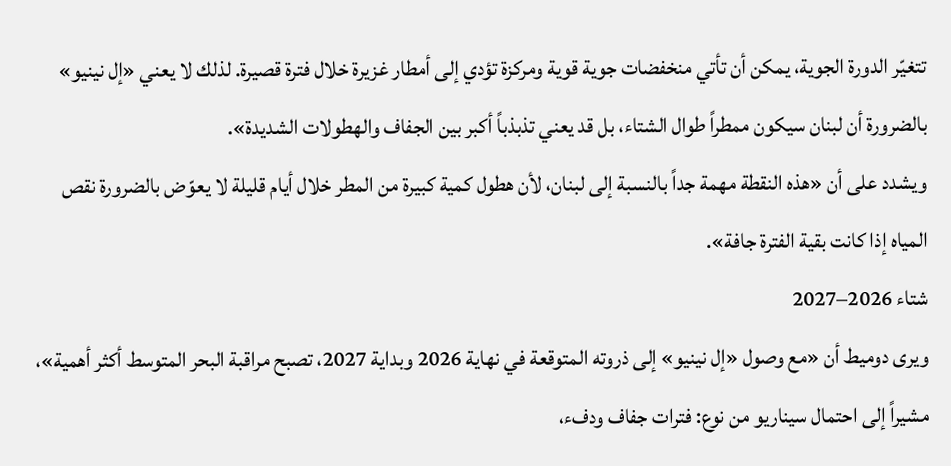تتغيّر الدورة الجوية، يمكن أن تأتي منخفضات جوية قوية ومركزة تؤدي إلى أمطار غزيرة خلال فترة قصيرة. لذلك لا يعني «إل نينيو» بالضرورة أن لبنان سيكون ممطراً طوال الشتاء، بل قد يعني تذبذباً أكبر بين الجفاف والهطولات الشديدة».
ويشدد على أن «هذه النقطة مهمة جداً بالنسبة إلى لبنان، لأن هطول كمية كبيرة من المطر خلال أيام قليلة لا يعوّض بالضرورة نقص المياه إذا كانت بقية الفترة جافة».
شتاء 2026–2027
ويرى دوميط أن «مع وصول «إل نينيو» إلى ذروته المتوقعة في نهاية 2026 وبداية 2027، تصبح مراقبة البحر المتوسط أكثر أهمية»، مشيراً إلى احتمال سيناريو من نوع: فترات جفاف ودفء،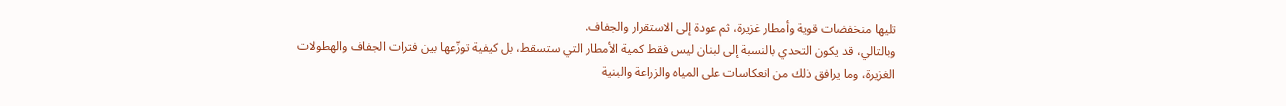تليها منخفضات قوية وأمطار غزيرة، ثم عودة إلى الاستقرار والجفاف.
وبالتالي، قد يكون التحدي بالنسبة إلى لبنان ليس فقط كمية الأمطار التي ستسقط، بل كيفية توزّعها بين فترات الجفاف والهطولات الغزيرة، وما يرافق ذلك من انعكاسات على المياه والزراعة والبنية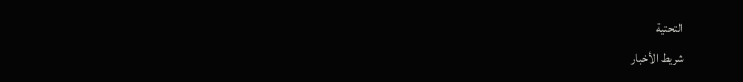التحتية
شريط الأخبار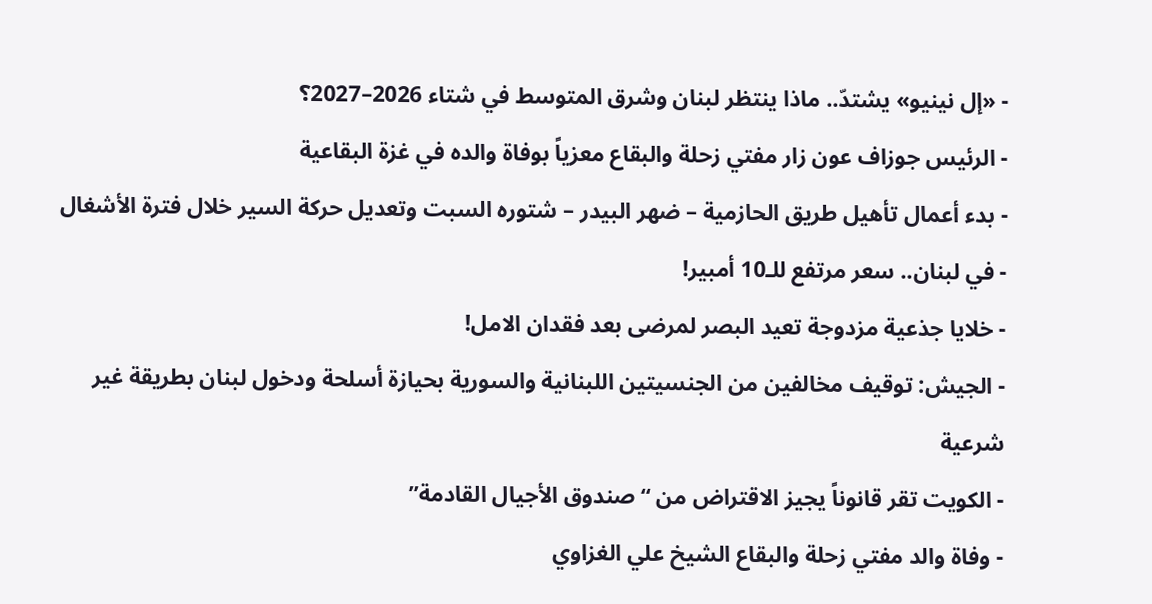- «إل نينيو» يشتدّ.. ماذا ينتظر لبنان وشرق المتوسط في شتاء 2026–2027؟
- الرئيس جوزاف عون زار مفتي زحلة والبقاع معزياً بوفاة والده في غزة البقاعية
- بدء أعمال تأهيل طريق الحازمية – ضهر البيدر – شتوره السبت وتعديل حركة السير خلال فترة الأشغال
- في لبنان.. سعر مرتفع للـ10 أمبير!
- خلايا جذعية مزدوجة تعيد البصر لمرضى بعد فقدان الامل!
- الجيش: توقيف مخالفين من الجنسيتين اللبنانية والسورية بحيازة أسلحة ودخول لبنان بطريقة غير شرعية
- الكويت تقر قانوناً يجيز الاقتراض من “صندوق الأجيال القادمة”
- وفاة والد مفتي زحلة والبقاع الشيخ علي الغزاوي